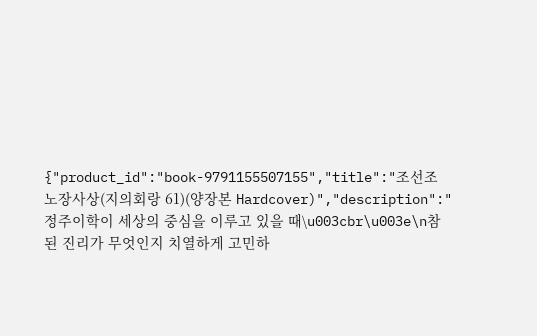{"product_id":"book-9791155507155","title":"조선조 노장사상(지의회랑 61)(양장본 Hardcover)","description":"정주이학이 세상의 중심을 이루고 있을 때\u003cbr\u003e\n참된 진리가 무엇인지 치열하게 고민하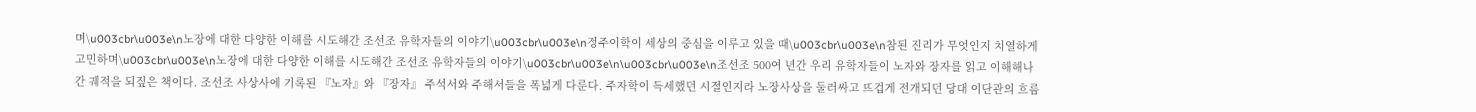며\u003cbr\u003e\n노장에 대한 다양한 이해를 시도해간 조선조 유학자들의 이야기\u003cbr\u003e\n정주이학이 세상의 중심을 이루고 있을 때\u003cbr\u003e\n참된 진리가 무엇인지 치열하게 고민하며\u003cbr\u003e\n노장에 대한 다양한 이해를 시도해간 조선조 유학자들의 이야기\u003cbr\u003e\n\u003cbr\u003e\n조선조 500여 년간 우리 유학자들이 노자와 장자를 읽고 이해해나간 궤적을 되짚은 책이다. 조선조 사상사에 기록된 『노자』와 『장자』 주석서와 주해서들을 폭넓게 다룬다. 주자학이 득세했던 시절인지라 노장사상을 둘러싸고 뜨겁게 전개되던 당대 이단관의 흐름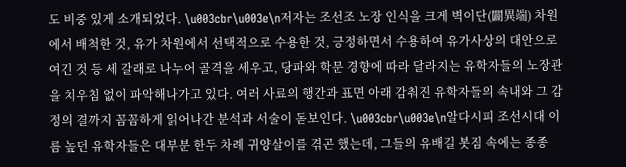도 비중 있게 소개되었다. \u003cbr\u003e\n저자는 조선조 노장 인식을 크게 벽이단(闢異端) 차원에서 배척한 것, 유가 차원에서 선택적으로 수용한 것, 긍정하면서 수용하여 유가사상의 대안으로 여긴 것 등 세 갈래로 나누어 골격을 세우고, 당파와 학문 경향에 따라 달라지는 유학자들의 노장관을 치우침 없이 파악해나가고 있다. 여러 사료의 행간과 표면 아래 감춰진 유학자들의 속내와 그 감정의 결까지 꼼꼼하게 읽어나간 분석과 서술이 돋보인다. \u003cbr\u003e\n알다시피 조선시대 이름 높던 유학자들은 대부분 한두 차례 귀양살이를 겪곤 했는데, 그들의 유배길 봇짐 속에는 종종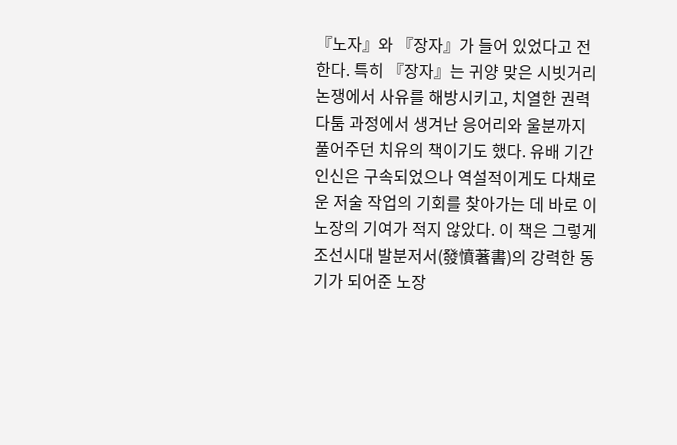『노자』와 『장자』가 들어 있었다고 전한다. 특히 『장자』는 귀양 맞은 시빗거리 논쟁에서 사유를 해방시키고, 치열한 권력 다툼 과정에서 생겨난 응어리와 울분까지 풀어주던 치유의 책이기도 했다. 유배 기간 인신은 구속되었으나 역설적이게도 다채로운 저술 작업의 기회를 찾아가는 데 바로 이 노장의 기여가 적지 않았다. 이 책은 그렇게 조선시대 발분저서(發憤著書)의 강력한 동기가 되어준 노장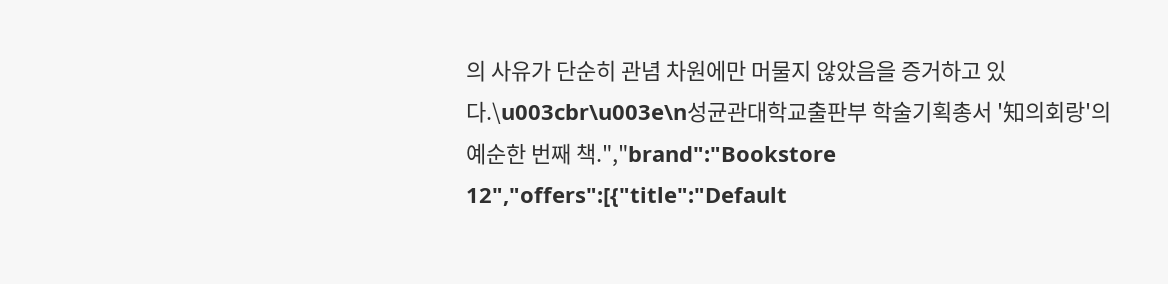의 사유가 단순히 관념 차원에만 머물지 않았음을 증거하고 있다.\u003cbr\u003e\n성균관대학교출판부 학술기획총서 '知의회랑'의 예순한 번째 책.","brand":"Bookstore 12","offers":[{"title":"Default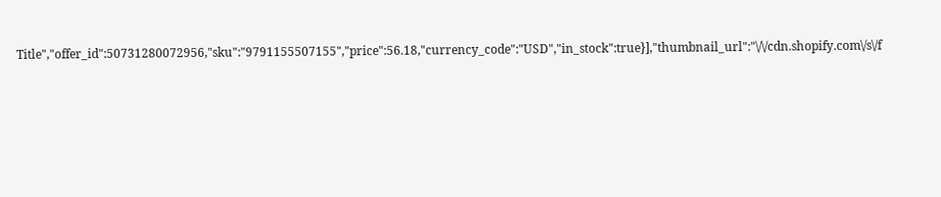Title","offer_id":50731280072956,"sku":"9791155507155","price":56.18,"currency_code":"USD","in_stock":true}],"thumbnail_url":"\/\/cdn.shopify.com\/s\/f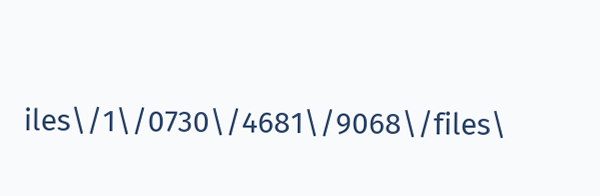iles\/1\/0730\/4681\/9068\/files\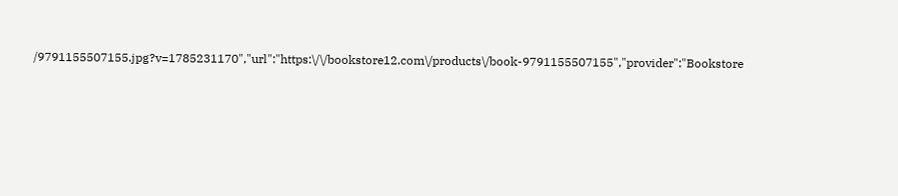/9791155507155.jpg?v=1785231170","url":"https:\/\/bookstore12.com\/products\/book-9791155507155","provider":"Bookstore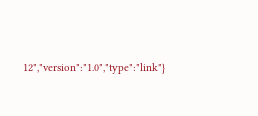12","version":"1.0","type":"link"}